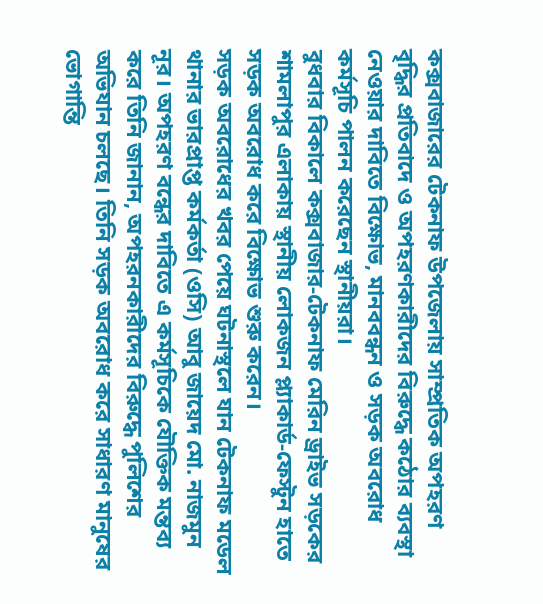কক্সবাজারের টেকনাফ উপজেলায় সাম্প্রতিক অপহরণ বৃদ্ধির প্রতিবাদে ও অপহরণকারীদের বিরুদ্ধে কঠোর ব্যবস্থা নেওয়ার দাবিতে বিক্ষোভ, মানববন্ধন ও সড়ক অবরোধ কর্মসূচি পালন করেছেন স্থানীয়রা।
বুধবার বিকালে কক্সবাজার-টেকনাফ মেরিন ড্রাইভ সড়কের শামলাপুর এলাকায় স্থানীয় লোকজন প্ল্যাকার্ড-ফেস্টুন হাতে সড়ক অবরোধ করে বিক্ষোভ শুরু করেন।
সড়ক অবরোধের খবর পেয়ে ঘটনাস্থলে যান টেকনাফ মডেল থানার ভারপ্রাপ্ত কর্মকর্তা (ওসি) আবু জায়েদ মো. নাজমুন নূর। অপহরণ বন্ধের দাবিতে এ কর্মসূচিকে যৌক্তিক মন্তব্য করে তিনি জানান, অপহরনকারীদের বিরুদ্ধে পুলিশের অভিযান চলছে। তিনি সড়ক অবরোধ করে সাধারণ মানুষের ভোগান্তি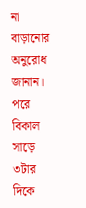না বাড়ানোর অনুরোধ জানান।
পরে বিকাল সাড়ে ৩টার দিকে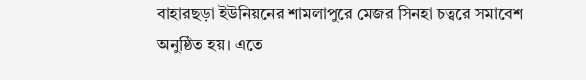বাহারছড়া ইউনিয়নের শামলাপুরে মেজর সিনহা চত্বরে সমাবেশ অনুষ্ঠিত হয়। এতে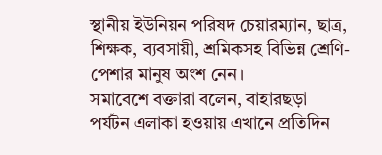স্থানীয় ইউনিয়ন পরিষদ চেয়ারম্যান, ছাত্র, শিক্ষক, ব্যবসায়ী, শ্রমিকসহ বিভিন্ন শ্রেণি-পেশার মানুষ অংশ নেন।
সমাবেশে বক্তারা বলেন, বাহারছড়া পর্যটন এলাকা হওয়ায় এখানে প্রতিদিন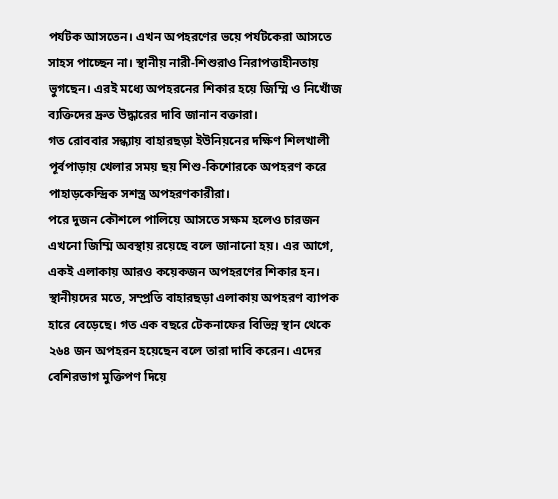পর্যটক আসতেন। এখন অপহরণের ভয়ে পর্যটকেরা আসতে সাহস পাচ্ছেন না। স্থানীয় নারী-শিশুরাও নিরাপত্তাহীনতায় ভুগছেন। এরই মধ্যে অপহরনের শিকার হয়ে জিম্মি ও নিখোঁজ ব্যক্তিদের দ্রুত উদ্ধারের দাবি জানান বক্তারা।
গত রোববার সন্ধ্যায় বাহারছড়া ইউনিয়নের দক্ষিণ শিলখালী পূর্বপাড়ায় খেলার সময় ছয় শিশু-কিশোরকে অপহরণ করে পাহাড়কেন্দ্রিক সশস্ত্র অপহরণকারীরা।
পরে দুজন কৌশলে পালিয়ে আসতে সক্ষম হলেও চারজন এখনো জিম্মি অবস্থায় রয়েছে বলে জানানো হয়। এর আগে, একই এলাকায় আরও কয়েকজন অপহরণের শিকার হন।
স্থানীয়দের মতে, সম্প্রতি বাহারছড়া এলাকায় অপহরণ ব্যাপক হারে বেড়েছে। গত এক বছরে টেকনাফের বিভিন্ন স্থান থেকে ২৬৪ জন অপহরন হয়েছেন বলে তারা দাবি করেন। এদের বেশিরভাগ মুক্তিপণ দিয়ে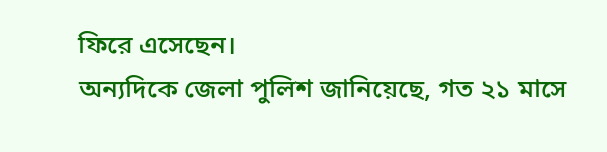ফিরে এসেছেন।
অন্যদিকে জেলা পুলিশ জানিয়েছে, গত ২১ মাসে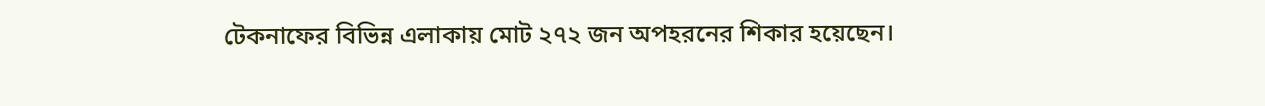টেকনাফের বিভিন্ন এলাকায় মোট ২৭২ জন অপহরনের শিকার হয়েছেন।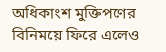অধিকাংশ মুক্তিপণের বিনিময়ে ফিরে এলেও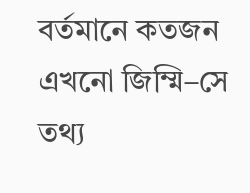বর্তমানে কতজন এখনো জিম্মি–সে তথ্য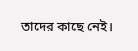তাদের কাছে নেই।